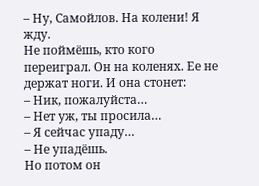– Ну, Самойлов. На колени! Я жду.
Не поймёшь, кто кого переиграл. Он на коленях. Ее не держат ноги. И она стонет:
– Ник, пожалуйста…
– Нет уж, ты просила…
– Я сейчас упаду…
– Не упадёшь.
Но потом он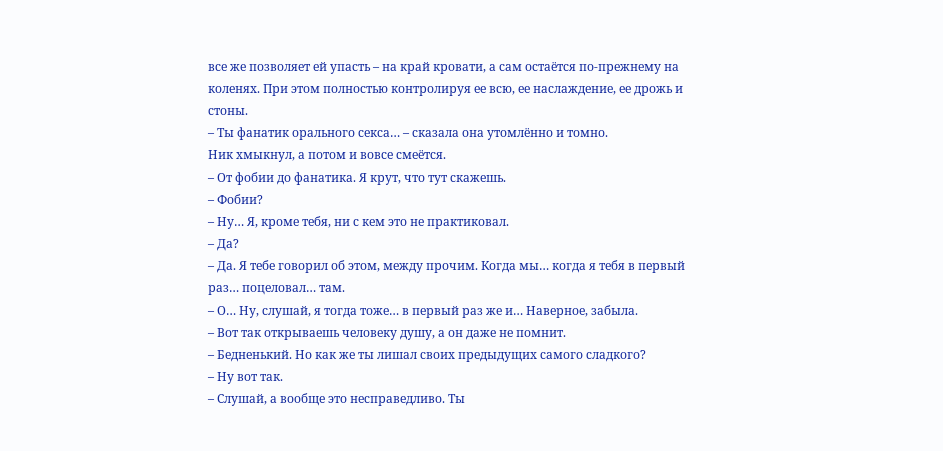все же позволяет ей упасть – на край кровати, а сам остаётся по-прежнему на коленях. При этом полностью контролируя ее всю, ее наслаждение, ее дрожь и стоны.
– Ты фанатик орального секса… – сказала она утомлённо и томно.
Ник хмыкнул, а потом и вовсе смеётся.
– От фобии до фанатика. Я крут, что тут скажешь.
– Фобии?
– Ну… Я, кроме тебя, ни с кем это не практиковал.
– Да?
– Да. Я тебе говорил об этом, между прочим. Когда мы… когда я тебя в первый раз… поцеловал… там.
– О… Ну, слушай, я тогда тоже… в первый раз же и… Наверное, забыла.
– Вот так открываешь человеку душу, а он даже не помнит.
– Бедненький. Но как же ты лишал своих предыдущих самого сладкого?
– Ну вот так.
– Слушай, а вообще это несправедливо. Ты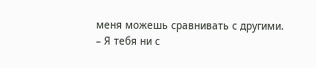меня можешь сравнивать с другими.
– Я тебя ни с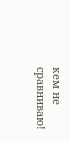кем не сравниваю!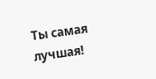Ты самая лучшая!